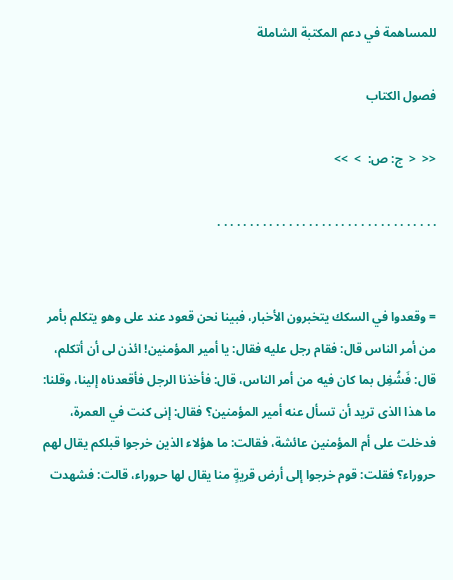للمساهمة في دعم المكتبة الشاملة

فصول الكتاب

<<  <  ج: ص:  >  >>

. . . . . . . . . . . . . . . . . . . . . . . . . . . . . . . . . .


= وقعدوا في السكك يتخبرون الأخبار، فبينا نحن قعود عند على وهو يتكلم بأمر من أمر الناس قال: فقام رجل عليه فقال: يا أمير المؤمنين! ائذن لى أن أتكلم، قال: فَشُغِل بما كان فيه من أمر الناس، قال: فأخذنا الرجل فأقعدناه إلينا، وقلنا: ما هذا الذى تريد أن تسأل عنه أمير المؤمنين؟ فقال: إنى كنت في العمرة، فدخلت على أم المؤمنين عائشة، فقالت: ما هؤلاء الذين خرجوا قبلكم يقال لهم حروراء؟ فقلت: قوم خرجوا إلى أرض قريةٍ منا يقال لها حروراء، قالت: فشهدت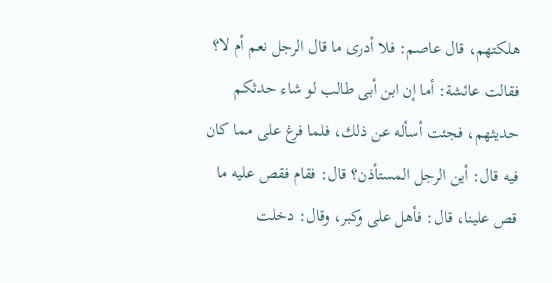هلكتهم، قال عاصم: فلا أدرى ما قال الرجل نعم أم لا؟ فقالت عائشة: أما إن ابن أبى طالب لو شاء حدثكم حديثهم، فجئت أسأله عن ذلك، فلما فرغ على مما كان فيه قال: أين الرجل المستأذن؟ قال: فقام فقص عليه ما قص علينا، قال: فأهل على وكبر، وقال: دخلت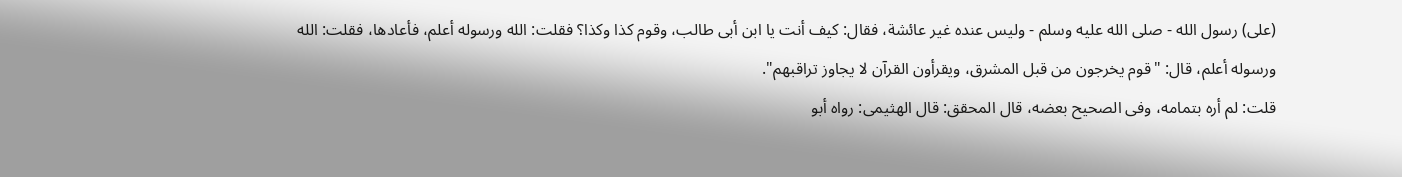(على) رسول الله - صلى الله عليه وسلم - وليس عنده غير عائشة، فقال: كيف أنت يا ابن أبى طالب، وقوم كذا وكذا؟ فقلت: الله ورسوله أعلم، فأعادها، فقلت: الله ورسوله أعلم، قال: "قوم يخرجون من قبل المشرق، ويقرأون القرآن لا يجاوز تراقبهم".
قلت: لم أره بتمامه، وفى الصحيح بعضه، قال المحقق: قال الهثيمى: رواه أبو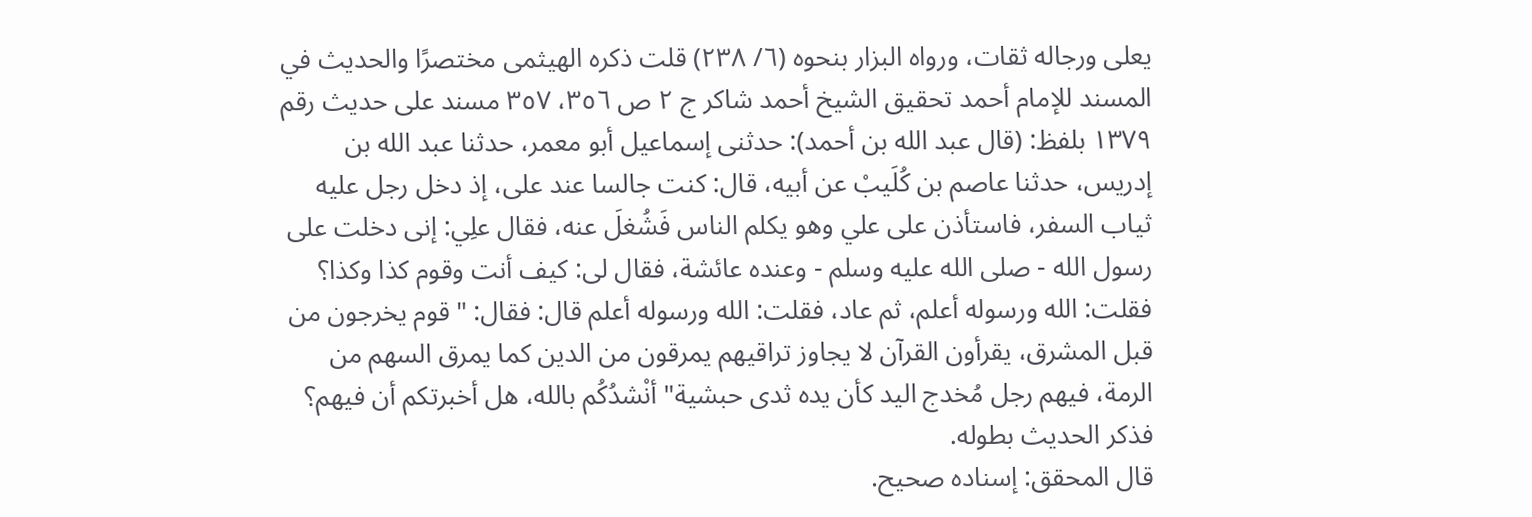يعلى ورجاله ثقات، ورواه البزار بنحوه (٦/ ٢٣٨) قلت ذكره الهيثمى مختصرًا والحديث في المسند للإمام أحمد تحقيق الشيخ أحمد شاكر ج ٢ ص ٣٥٦، ٣٥٧ مسند على حديث رقم ١٣٧٩ بلفظ: (قال عبد الله بن أحمد): حدثنى إسماعيل أبو معمر، حدثنا عبد الله بن إدريس، حدثنا عاصم بن كُلَيبْ عن أبيه، قال: كنت جالسا عند على، إذ دخل رجل عليه ثياب السفر، فاستأذن على علي وهو يكلم الناس فَشُغلَ عنه، فقال علِي: إنى دخلت على رسول الله - صلى الله عليه وسلم - وعنده عائشة، فقال لى: كيف أنت وقوم كذا وكذا؟ فقلت: الله ورسوله أعلم، ثم عاد، فقلت: الله ورسوله أعلم قال: فقال: "قوم يخرجون من قبل المشرق، يقرأون القرآن لا يجاوز تراقيهم يمرقون من الدين كما يمرق السهم من الرمة، فيهم رجل مُخدج اليد كأن يده ثدى حبشية" أنْشدُكُم بالله، هل أخبرتكم أن فيهم؟ فذكر الحديث بطوله.
قال المحقق: إسناده صحيح.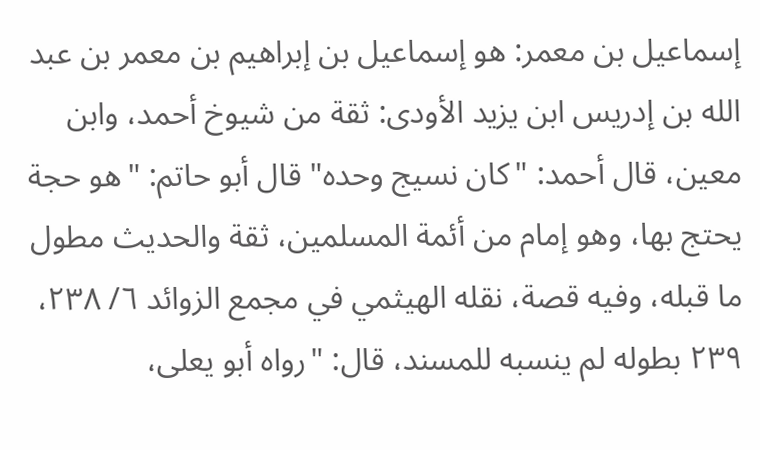إسماعيل بن معمر: هو إسماعيل بن إبراهيم بن معمر بن عبد الله بن إدريس ابن يزيد الأودى: ثقة من شيوخ أحمد، وابن معين، قال أحمد: "كان نسيج وحده" قال أبو حاتم: "هو حجة يحتج بها، وهو إمام من أئمة المسلمين، ثقة والحديث مطول ما قبله، وفيه قصة، نقله الهيثمي في مجمع الزوائد ٦/ ٢٣٨، ٢٣٩ بطوله لم ينسبه للمسند، قال: "رواه أبو يعلى،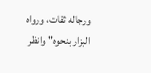ورجاله ثقات، ورواه البزار بنحوه" وانظر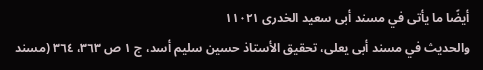أيضًا ما يأتى في مسند أبى سعيد الخدرى ١١٠٢١
والحديث في مسند أبى يعلى، تحقيق الأستاذ حسين سليم أسد، ج ١ ص ٣٦٣، ٣٦٤ (مسند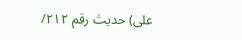على) حديث رقم ٢١٢/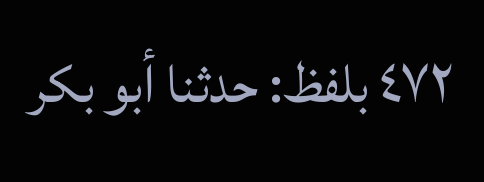٤٧٢ بلفظ: حدثنا أبو بكر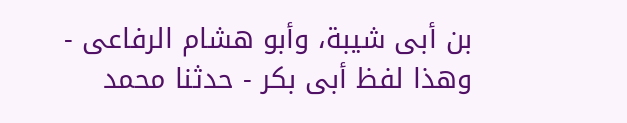بن أبى شيبة، وأبو هشام الرفاعى - وهذا لفظ أبى بكر - حدثنا محمد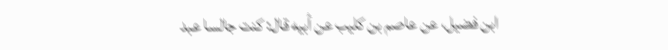ابن فضيل، عن عاصم بن كليب عن أبيه قال: كنت جالسا عبد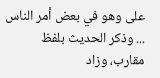على وهو في بعض أمر الناس ... وذكر الحديث بلفظ مقارب، وزاد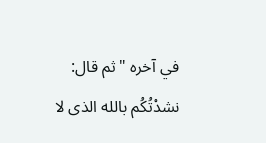في آخره "ثم قال: نشدْتُكُم بالله الذى لا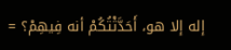إله إلا هو، أَحَدَّثْتُكُمْ أنه فِيهِمْ؟ =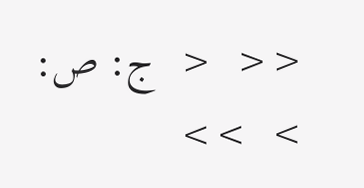<<  <  ج: ص:  >  >>